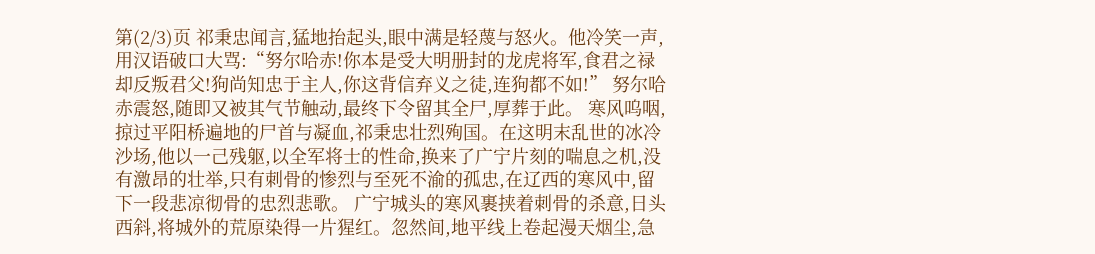第(2/3)页 祁秉忠闻言,猛地抬起头,眼中满是轻蔑与怒火。他冷笑一声,用汉语破口大骂:“努尔哈赤!你本是受大明册封的龙虎将军,食君之禄却反叛君父!狗尚知忠于主人,你这背信弃义之徒,连狗都不如!” 努尔哈赤震怒,随即又被其气节触动,最终下令留其全尸,厚葬于此。 寒风呜咽,掠过平阳桥遍地的尸首与凝血,祁秉忠壮烈殉国。在这明末乱世的冰冷沙场,他以一己残躯,以全军将士的性命,换来了广宁片刻的喘息之机,没有激昂的壮举,只有刺骨的惨烈与至死不渝的孤忠,在辽西的寒风中,留下一段悲凉彻骨的忠烈悲歌。 广宁城头的寒风裹挟着刺骨的杀意,日头西斜,将城外的荒原染得一片猩红。忽然间,地平线上卷起漫天烟尘,急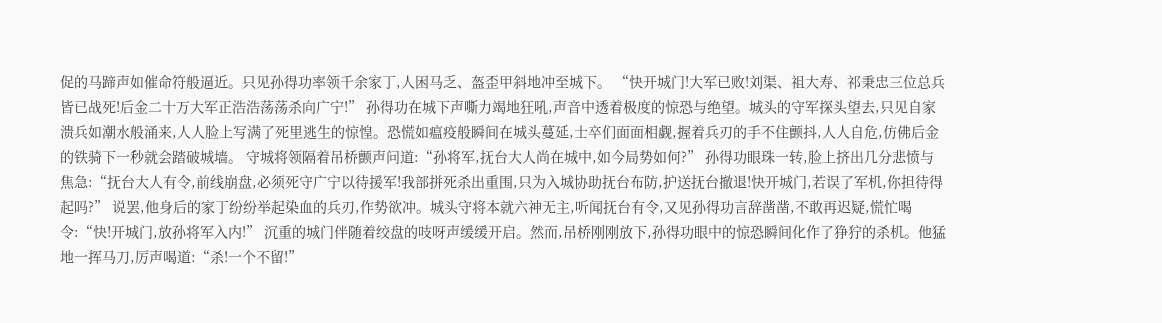促的马蹄声如催命符般逼近。只见孙得功率领千余家丁,人困马乏、盔歪甲斜地冲至城下。 “快开城门!大军已败!刘渠、祖大寿、祁秉忠三位总兵皆已战死!后金二十万大军正浩浩荡荡杀向广宁!” 孙得功在城下声嘶力竭地狂吼,声音中透着极度的惊恐与绝望。城头的守军探头望去,只见自家溃兵如潮水般涌来,人人脸上写满了死里逃生的惊惶。恐慌如瘟疫般瞬间在城头蔓延,士卒们面面相觑,握着兵刃的手不住颤抖,人人自危,仿佛后金的铁骑下一秒就会踏破城墙。 守城将领隔着吊桥颤声问道:“孙将军,抚台大人尚在城中,如今局势如何?” 孙得功眼珠一转,脸上挤出几分悲愤与焦急:“抚台大人有令,前线崩盘,必须死守广宁以待援军!我部拼死杀出重围,只为入城协助抚台布防,护送抚台撤退!快开城门,若误了军机,你担待得起吗?” 说罢,他身后的家丁纷纷举起染血的兵刃,作势欲冲。城头守将本就六神无主,听闻抚台有令,又见孙得功言辞凿凿,不敢再迟疑,慌忙喝令:“快!开城门,放孙将军入内!” 沉重的城门伴随着绞盘的吱呀声缓缓开启。然而,吊桥刚刚放下,孙得功眼中的惊恐瞬间化作了狰狞的杀机。他猛地一挥马刀,厉声喝道:“杀!一个不留!”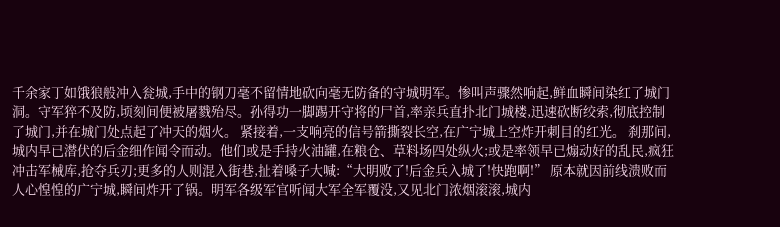千余家丁如饿狼般冲入瓮城,手中的钢刀毫不留情地砍向毫无防备的守城明军。惨叫声骤然响起,鲜血瞬间染红了城门洞。守军猝不及防,顷刻间便被屠戮殆尽。孙得功一脚踢开守将的尸首,率亲兵直扑北门城楼,迅速砍断绞索,彻底控制了城门,并在城门处点起了冲天的烟火。 紧接着,一支响亮的信号箭撕裂长空,在广宁城上空炸开刺目的红光。 刹那间,城内早已潜伏的后金细作闻令而动。他们或是手持火油罐,在粮仓、草料场四处纵火;或是率领早已煽动好的乱民,疯狂冲击军械库,抢夺兵刃;更多的人则混入街巷,扯着嗓子大喊:“大明败了!后金兵入城了!快跑啊!” 原本就因前线溃败而人心惶惶的广宁城,瞬间炸开了锅。明军各级军官听闻大军全军覆没,又见北门浓烟滚滚,城内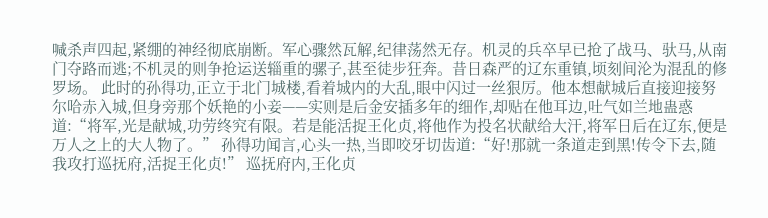喊杀声四起,紧绷的神经彻底崩断。军心骤然瓦解,纪律荡然无存。机灵的兵卒早已抢了战马、驮马,从南门夺路而逃;不机灵的则争抢运送辎重的骡子,甚至徒步狂奔。昔日森严的辽东重镇,顷刻间沦为混乱的修罗场。 此时的孙得功,正立于北门城楼,看着城内的大乱,眼中闪过一丝狠厉。他本想献城后直接迎接努尔哈赤入城,但身旁那个妖艳的小妾——实则是后金安插多年的细作,却贴在他耳边,吐气如兰地蛊惑道:“将军,光是献城,功劳终究有限。若是能活捉王化贞,将他作为投名状献给大汗,将军日后在辽东,便是万人之上的大人物了。” 孙得功闻言,心头一热,当即咬牙切齿道:“好!那就一条道走到黑!传令下去,随我攻打巡抚府,活捉王化贞!” 巡抚府内,王化贞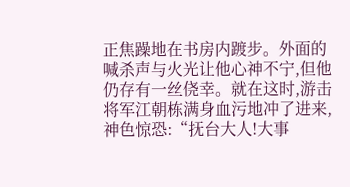正焦躁地在书房内踱步。外面的喊杀声与火光让他心神不宁,但他仍存有一丝侥幸。就在这时,游击将军江朝栋满身血污地冲了进来,神色惊恐:“抚台大人!大事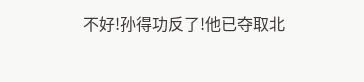不好!孙得功反了!他已夺取北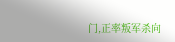门,正率叛军杀向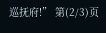巡抚府!” 第(2/3)页